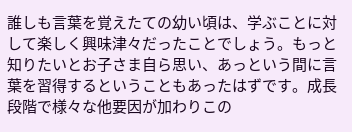誰しも言葉を覚えたての幼い頃は、学ぶことに対して楽しく興味津々だったことでしょう。もっと知りたいとお子さま自ら思い、あっという間に言葉を習得するということもあったはずです。成長段階で様々な他要因が加わりこの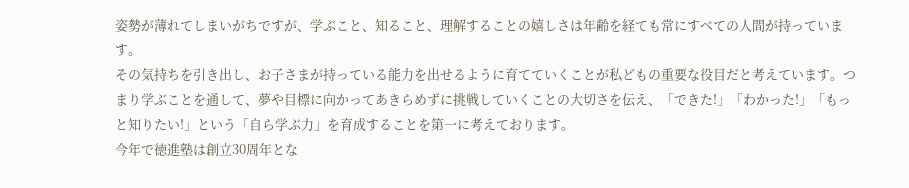姿勢が薄れてしまいがちですが、学ぶこと、知ること、理解することの嬉しさは年齢を経ても常にすべての人間が持っています。
その気持ちを引き出し、お子さまが持っている能力を出せるように育てていくことが私どもの重要な役目だと考えています。つまり学ぶことを通して、夢や目標に向かってあきらめずに挑戦していくことの大切さを伝え、「できた!」「わかった!」「もっと知りたい!」という「自ら学ぶ力」を育成することを第一に考えております。
今年で徳進塾は創立30周年とな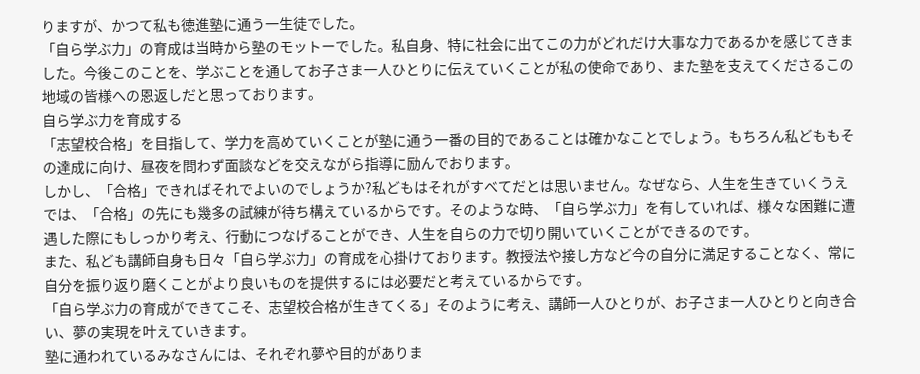りますが、かつて私も徳進塾に通う一生徒でした。
「自ら学ぶ力」の育成は当時から塾のモットーでした。私自身、特に社会に出てこの力がどれだけ大事な力であるかを感じてきました。今後このことを、学ぶことを通してお子さま一人ひとりに伝えていくことが私の使命であり、また塾を支えてくださるこの地域の皆様への恩返しだと思っております。
自ら学ぶ力を育成する
「志望校合格」を目指して、学力を高めていくことが塾に通う一番の目的であることは確かなことでしょう。もちろん私どももその達成に向け、昼夜を問わず面談などを交えながら指導に励んでおります。
しかし、「合格」できればそれでよいのでしょうか?私どもはそれがすべてだとは思いません。なぜなら、人生を生きていくうえでは、「合格」の先にも幾多の試練が待ち構えているからです。そのような時、「自ら学ぶ力」を有していれば、様々な困難に遭遇した際にもしっかり考え、行動につなげることができ、人生を自らの力で切り開いていくことができるのです。
また、私ども講師自身も日々「自ら学ぶ力」の育成を心掛けております。教授法や接し方など今の自分に満足することなく、常に自分を振り返り磨くことがより良いものを提供するには必要だと考えているからです。
「自ら学ぶ力の育成ができてこそ、志望校合格が生きてくる」そのように考え、講師一人ひとりが、お子さま一人ひとりと向き合い、夢の実現を叶えていきます。
塾に通われているみなさんには、それぞれ夢や目的がありま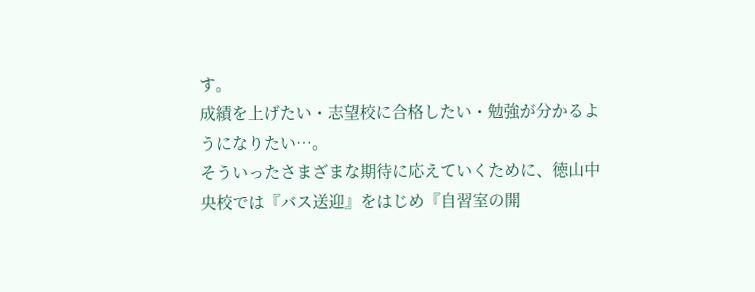す。
成績を上げたい・志望校に合格したい・勉強が分かるようになりたい…。
そういったさまざまな期待に応えていくために、徳山中央校では『バス送迎』をはじめ『自習室の開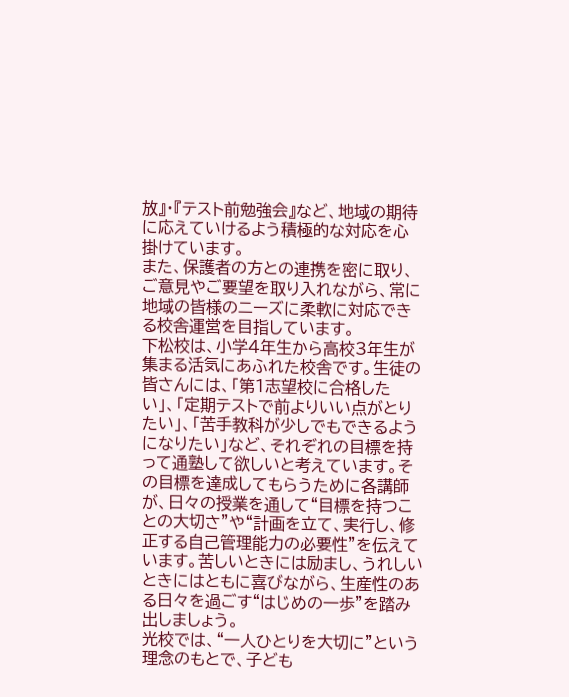放』・『テスト前勉強会』など、地域の期待に応えていけるよう積極的な対応を心掛けています。
また、保護者の方との連携を密に取り、ご意見やご要望を取り入れながら、常に地域の皆様のニーズに柔軟に対応できる校舎運営を目指しています。
下松校は、小学4年生から高校3年生が集まる活気にあふれた校舎です。生徒の皆さんには、「第1志望校に合格したい」、「定期テストで前よりいい点がとりたい」、「苦手教科が少しでもできるようになりたい」など、それぞれの目標を持って通塾して欲しいと考えています。その目標を達成してもらうために各講師が、日々の授業を通して“目標を持つことの大切さ”や“計画を立て、実行し、修正する自己管理能力の必要性”を伝えています。苦しいときには励まし、うれしいときにはともに喜びながら、生産性のある日々を過ごす“はじめの一歩”を踏み出しましょう。
光校では、“一人ひとりを大切に”という理念のもとで、子ども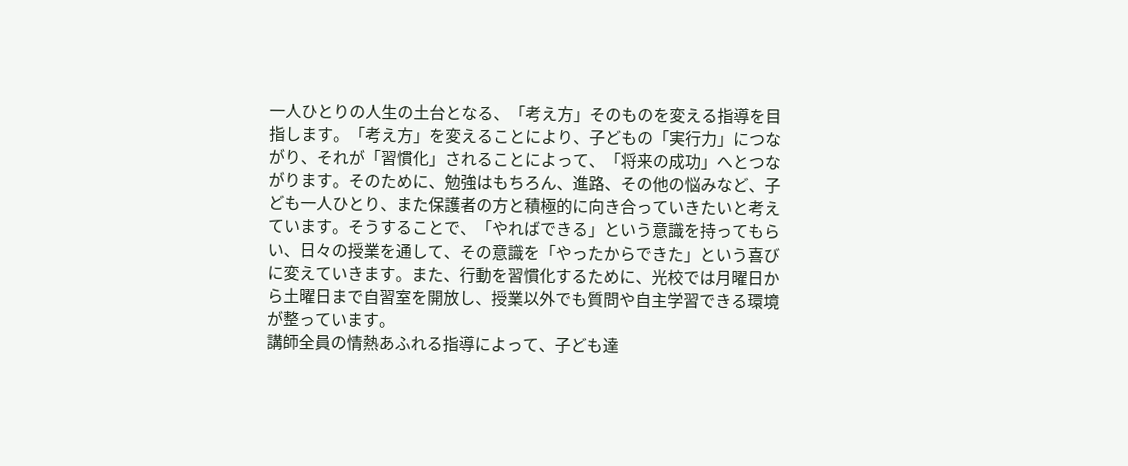一人ひとりの人生の土台となる、「考え方」そのものを変える指導を目指します。「考え方」を変えることにより、子どもの「実行力」につながり、それが「習慣化」されることによって、「将来の成功」へとつながります。そのために、勉強はもちろん、進路、その他の悩みなど、子ども一人ひとり、また保護者の方と積極的に向き合っていきたいと考えています。そうすることで、「やればできる」という意識を持ってもらい、日々の授業を通して、その意識を「やったからできた」という喜びに変えていきます。また、行動を習慣化するために、光校では月曜日から土曜日まで自習室を開放し、授業以外でも質問や自主学習できる環境が整っています。
講師全員の情熱あふれる指導によって、子ども達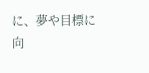に、夢や目標に向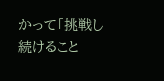かって「挑戦し続けること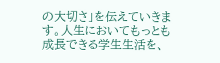の大切さ」を伝えていきます。人生においてもっとも成長できる学生生活を、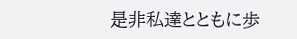是非私達とともに歩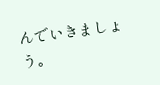んでいきましょう。